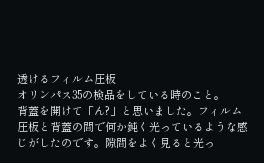透けるフィルム圧板
オリンパス35の検品をしている時のこと。
背蓋を開けて「ん?」と思いました。フィルム圧板と背蓋の間で何か鈍く光っているような感じがしたのです。隙間をよく見ると光っ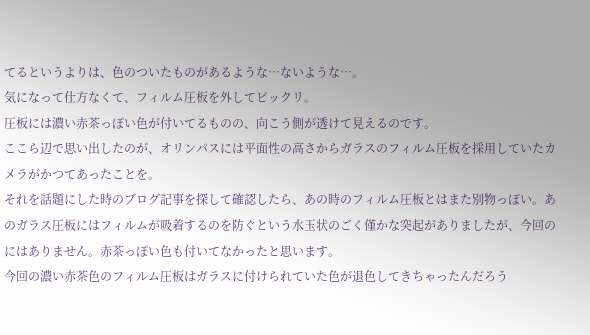てるというよりは、色のついたものがあるような…ないような…。
気になって仕方なくて、フィルム圧板を外してビックリ。
圧板には濃い赤茶っぽい色が付いてるものの、向こう側が透けて見えるのです。
ここら辺で思い出したのが、オリンパスには平面性の高さからガラスのフィルム圧板を採用していたカメラがかつてあったことを。
それを話題にした時のブログ記事を探して確認したら、あの時のフィルム圧板とはまた別物っぽい。あのガラス圧板にはフィルムが吸着するのを防ぐという水玉状のごく僅かな突起がありましたが、今回のにはありません。赤茶っぽい色も付いてなかったと思います。
今回の濃い赤茶色のフィルム圧板はガラスに付けられていた色が退色してきちゃったんだろう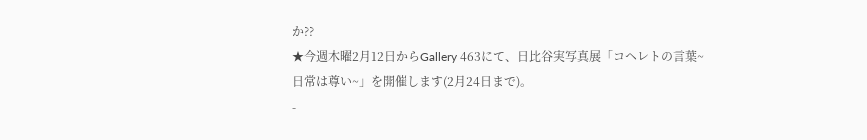か??
★今週木曜2月12日からGallery 463にて、日比谷実写真展「コヘレトの言葉~日常は尊い~」を開催します(2月24日まで)。
-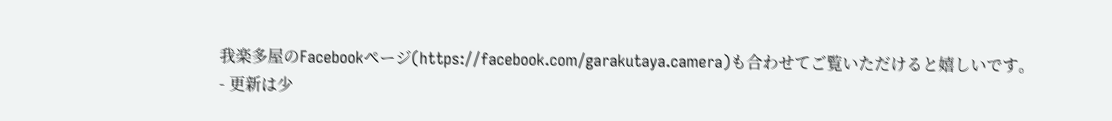我楽多屋のFacebookページ(https://facebook.com/garakutaya.camera)も合わせてご覧いただけると嬉しいです。
- 更新は少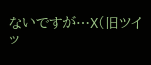ないですが…X(旧ツイッ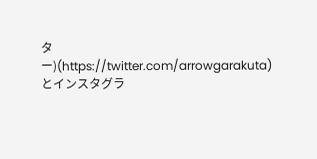ター)(https://twitter.com/arrowgarakuta)とインスタグラ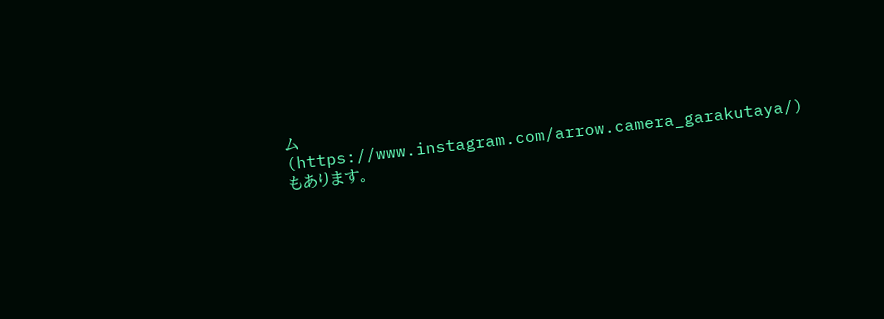ム(https://www.instagram.com/arrow.camera_garakutaya/)もあります。